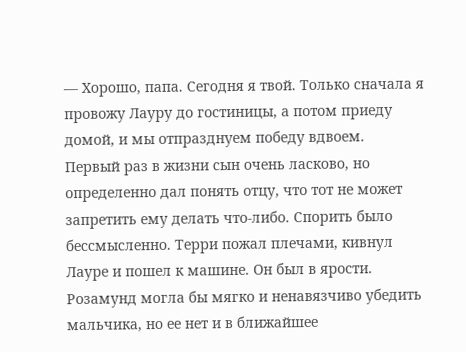— Хорошо, папа. Сегодня я твой. Только сначала я провожу Лауру до гостиницы, а потом приеду домой, и мы отпразднуем победу вдвоем.
Первый раз в жизни сын очень ласково, но определенно дал понять отцу, что тот не может запретить ему делать что-либо. Спорить было бессмысленно. Терри пожал плечами, кивнул Лауре и пошел к машине. Он был в ярости. Розамунд могла бы мягко и ненавязчиво убедить мальчика, но ее нет и в ближайшее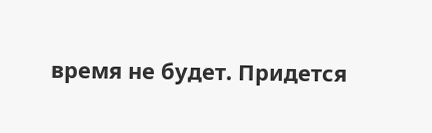время не будет. Придется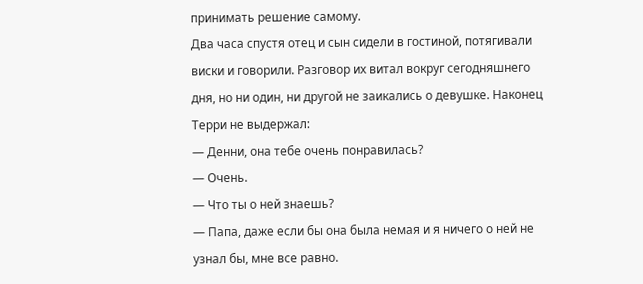принимать решение самому.
Два часа спустя отец и сын сидели в гостиной, потягивали виски и говорили. Разговор их витал вокруг сегодняшнего дня, но ни один, ни другой не заикались о девушке. Наконец Терри не выдержал:
— Денни, она тебе очень понравилась?
— Очень.
— Что ты о ней знаешь?
— Папа, даже если бы она была немая и я ничего о ней не узнал бы, мне все равно.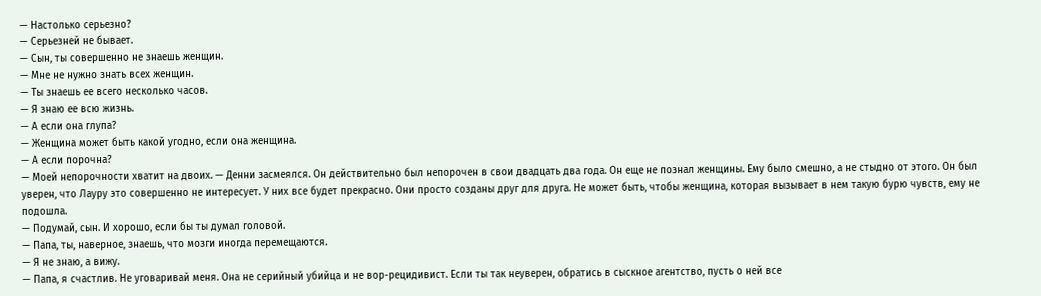— Настолько серьезно?
— Серьезней не бывает.
— Сын, ты совершенно не знаешь женщин.
— Мне не нужно знать всех женщин.
— Ты знаешь ее всего несколько часов.
— Я знаю ее всю жизнь.
— А если она глупа?
— Женщина может быть какой угодно, если она женщина.
— А если порочна?
— Моей непорочности хватит на двоих. — Денни засмеялся. Он действительно был непорочен в свои двадцать два года. Он еще не познал женщины. Ему было смешно, а не стыдно от этого. Он был уверен, что Лауру это совершенно не интересует. У них все будет прекрасно. Они просто созданы друг для друга. Не может быть, чтобы женщина, которая вызывает в нем такую бурю чувств, ему не подошла.
— Подумай, сын. И хорошо, если бы ты думал головой.
— Папа, ты, наверное, знаешь, что мозги иногда перемещаются.
— Я не знаю, а вижу.
— Папа, я счастлив. Не уговаривай меня. Она не серийный убийца и не вор-рецидивист. Если ты так неуверен, обратись в сыскное агентство, пусть о ней все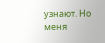узнают. Но меня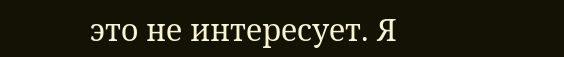это не интересует. Я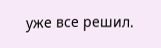уже все решил.